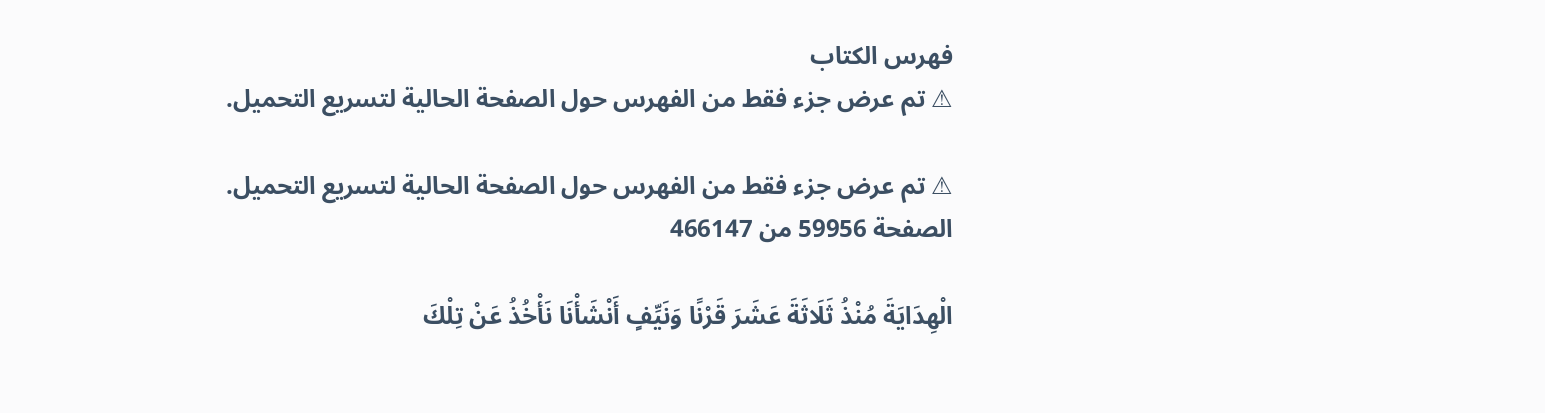فهرس الكتاب
⚠ تم عرض جزء فقط من الفهرس حول الصفحة الحالية لتسريع التحميل.

⚠ تم عرض جزء فقط من الفهرس حول الصفحة الحالية لتسريع التحميل.
الصفحة 59956 من 466147

الْهِدَايَةَ مُنْذُ ثَلَاثَةَ عَشَرَ قَرْنًا وَنَيِّفٍ أَنْشَأْنَا نَأْخُذُ عَنْ تِلْكَ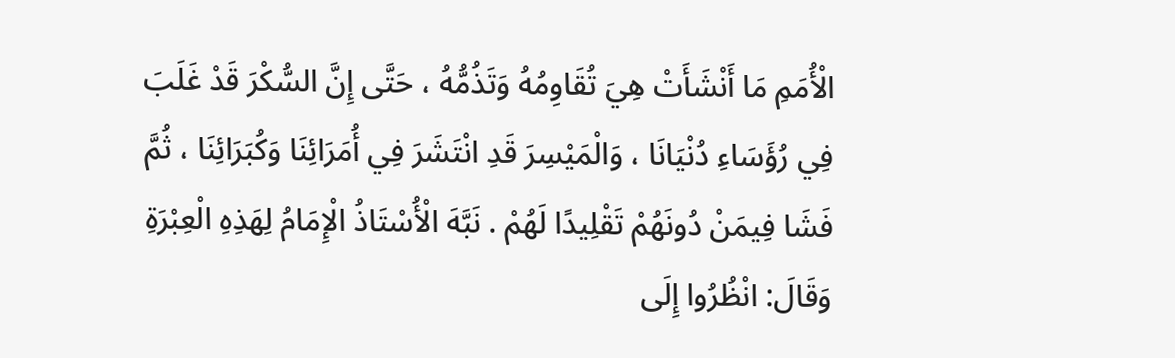الْأُمَمِ مَا أَنْشَأَتْ هِيَ تُقَاوِمُهُ وَتَذُمُّهُ ، حَتَّى إِنَّ السُّكْرَ قَدْ غَلَبَ فِي رُؤَسَاءِ دُنْيَانَا ، وَالْمَيْسِرَ قَدِ انْتَشَرَ فِي أُمَرَائِنَا وَكُبَرَائِنَا ، ثُمَّ فَشَا فِيمَنْ دُونَهُمْ تَقْلِيدًا لَهُمْ . نَبَّهَ الْأُسْتَاذُ الْإِمَامُ لِهَذِهِ الْعِبْرَةِ وَقَالَ: انْظُرُوا إِلَى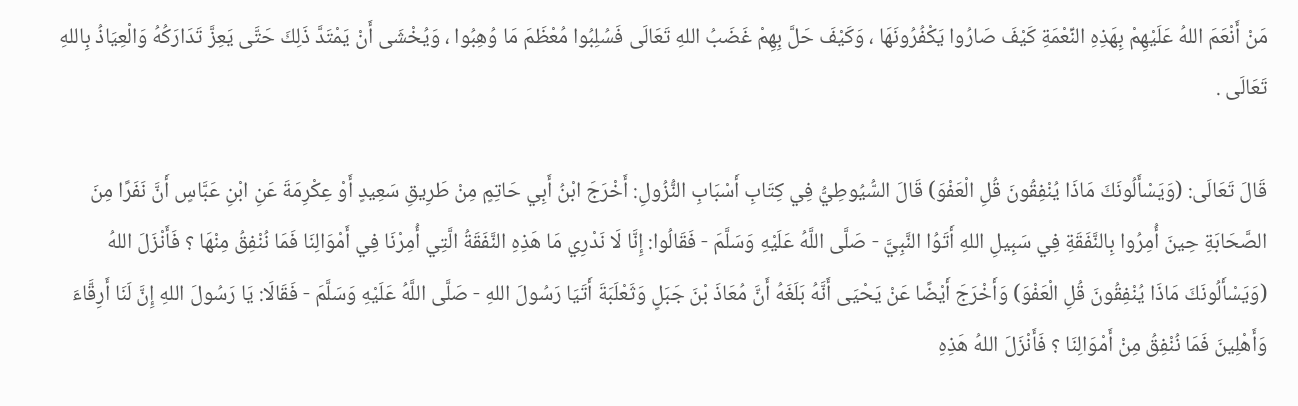مَنْ أَنْعَمَ اللهُ عَلَيْهِمْ بِهَذِهِ النِّعْمَةِ كَيْفَ صَارُوا يَكْفُرُونَهَا ، وَكَيْفَ حَلَّ بِهِمْ غَضَبُ اللهِ تَعَالَى فَسُلِبُوا مُعْظَمَ مَا وُهِبُوا ، وَيُخْشَى أَنْ يَمْتَدَّ ذَلِكَ حَتَّى يَعِزَّ تَدَارَكُهُ وَالْعِيَاذُ بِاللهِ تَعَالَى .

قَالَ تَعَالَى: (وَيَسْأَلُونَكَ مَاذَا يُنْفِقُونَ قُلِ الْعَفْوَ) قَالَ السُّيُوطِيُّ فِي كِتَابِ أَسْبَابِ النُّزُولِ: أَخْرَجَ ابْنُ أَبِي حَاتِمٍ مِنْ طَرِيقِ سَعِيدٍ أَوْ عِكْرِمَةَ عَنِ ابْنِ عَبَّاسٍ أَنَّ نَفَرًا مِنَ الصَّحَابَةِ حِينَ أُمِرُوا بِالنَّفَقَةِ فِي سَبِيلِ اللهِ أَتَوُا النَّبِيَّ - صَلَّى اللَّهُ عَلَيْهِ وَسَلَّمَ - فَقَالُوا: إِنَّا لَا نَدْرِي مَا هَذِهِ النَّفَقَةُ الَّتِي أُمِرْنَا فِي أَمْوَالِنَا فَمَا نُنْفِقُ مِنْهَا ؟ فَأَنْزَلَ اللهُ (وَيَسْأَلُونَكَ مَاذَا يُنْفِقُونَ قُلِ الْعَفْوَ) وَأَخْرَجَ أَيْضًا عَنْ يَحْيَى أَنَّهُ بَلَغَهُ أَنَّ مُعَاذَ بْنَ جَبَلٍ وَثَعْلَبَةَ أَتَيَا رَسُولَ اللهِ - صَلَّى اللَّهُ عَلَيْهِ وَسَلَّمَ - فَقَالَا: يَا رَسُولَ اللهِ إِنَّ لَنَا أَرِقَّاءَ وَأَهْلِينَ فَمَا نُنْفِقُ مِنْ أَمْوَالِنَا ؟ فَأَنْزَلَ اللهُ هَذِهِ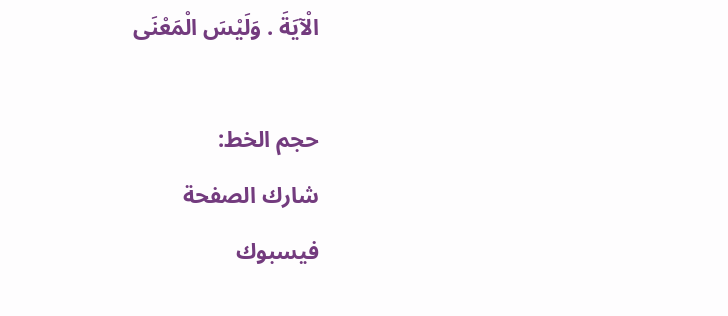الْآيَةَ . وَلَيْسَ الْمَعْنَى

حجم الخط:
شارك الصفحة
فيسبوك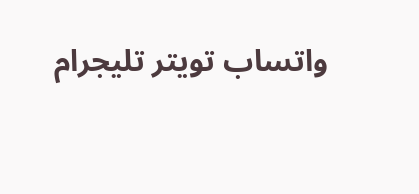واتساب تويتر تليجرام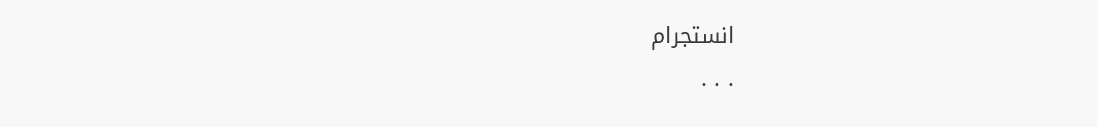انستجرام
. . .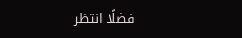فضلًا انتظر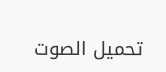تحميل الصوت